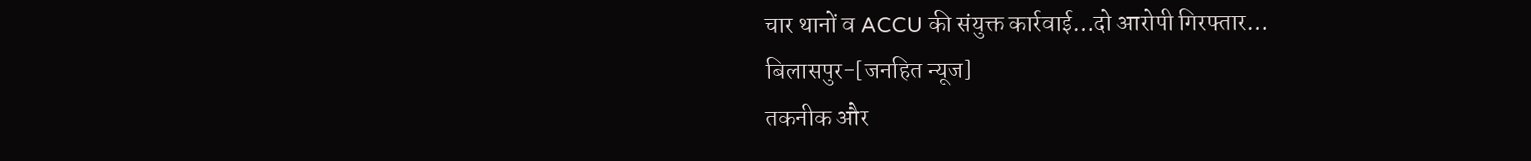चार थानों व ACCU की संयुक्त कार्रवाई…दो आरोपी गिरफ्तार…
बिलासपुर-[जनहित न्यूज]
तकनीक और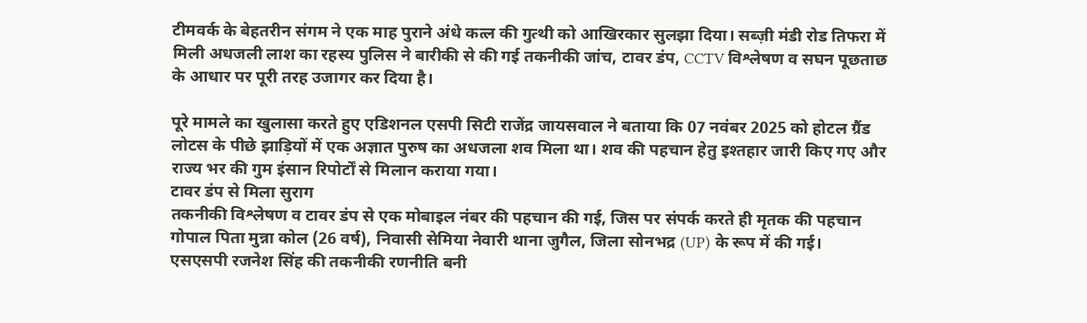टीमवर्क के बेहतरीन संगम ने एक माह पुराने अंधे कत्ल की गुत्थी को आखिरकार सुलझा दिया। सब्ज़ी मंडी रोड तिफरा में मिली अधजली लाश का रहस्य पुलिस ने बारीकी से की गई तकनीकी जांच, टावर डंप, CCTV विश्लेषण व सघन पूछताछ के आधार पर पूरी तरह उजागर कर दिया है।

पूरे मामले का खुलासा करते हुए एडिशनल एसपी सिटी राजेंद्र जायसवाल ने बताया कि 07 नवंबर 2025 को होटल ग्रैंड लोटस के पीछे झाड़ियों में एक अज्ञात पुरुष का अधजला शव मिला था। शव की पहचान हेतु इश्तहार जारी किए गए और राज्य भर की गुम इंसान रिपोर्टों से मिलान कराया गया।
टावर डंप से मिला सुराग
तकनीकी विश्लेषण व टावर डंप से एक मोबाइल नंबर की पहचान की गई, जिस पर संपर्क करते ही मृतक की पहचान गोपाल पिता मुन्ना कोल (26 वर्ष), निवासी सेमिया नेवारी थाना जुगैल, जिला सोनभद्र (UP) के रूप में की गई।
एसएसपी रजनेश सिंह की तकनीकी रणनीति बनी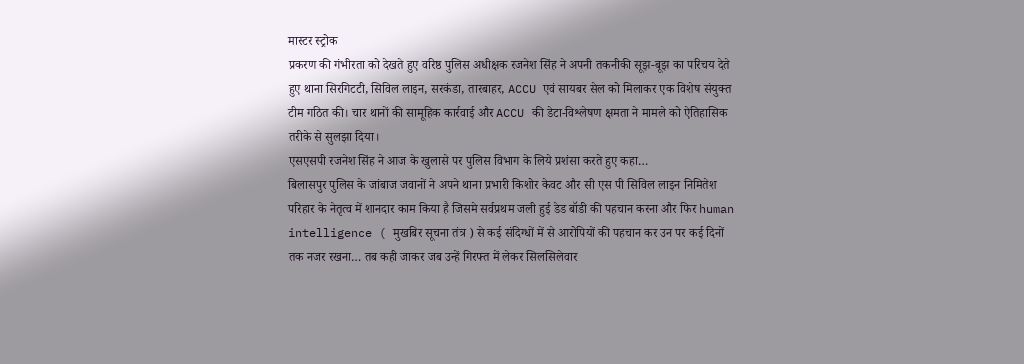मास्टर स्ट्रोक
प्रकरण की गंभीरता को देखते हुए वरिष्ठ पुलिस अधीक्षक रजनेश सिंह ने अपनी तकनीकी सूझ-बूझ का परिचय देते हुए थाना सिरगिटटी, सिविल लाइन, सरकंडा, तारबाहर, ACCU एवं सायबर सेल को मिलाकर एक विशेष संयुक्त टीम गठित की। चार थानों की सामूहिक कार्रवाई और ACCU की डेटा-विश्लेषण क्षमता ने मामले को ऐतिहासिक तरीके से सुलझा दिया।
एसएसपी रजनेश सिंह ने आज के खुलासे पर पुलिस विभाग के लिये प्रशंसा करते हुए कहा…
बिलासपुर पुलिस के जांबाज जवानों ने अपने थाना प्रभारी किशोर केवट और सी एस पी सिविल लाइन निमितेश परिहार के नेतृत्व में शानदार काम किया है जिसमे सर्वप्रथम जली हुई डेड बॉडी की पहचान करना और फिर human intelligence ( मुखबिर सूचना तंत्र ) से कई संदिग्धों में से आरोपियों की पहचान कर उन पर कई दिनों तक नजर रखना… तब कही जाकर जब उन्हें गिरफ्त में लेकर सिलसिलेवार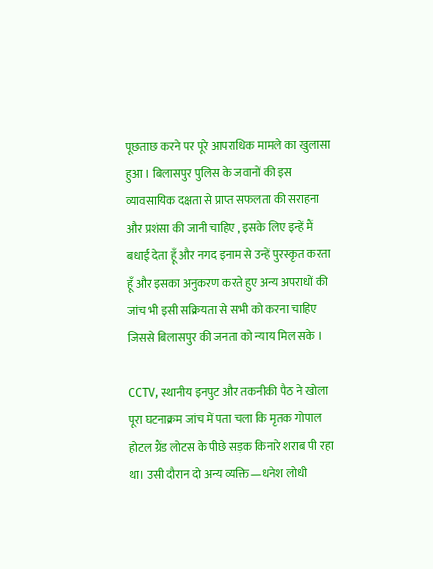पूछताछ करने पर पूरे आपराधिक मामले का खुलासा हुआ । बिलासपुर पुलिस के जवानों की इस व्यावसायिक दक्षता से प्राप्त सफलता की सराहना और प्रशंसा की जानी चाहिए , इसके लिए इन्हें मैं बधाई देता हूँ और नगद इनाम से उन्हें पुरस्कृत करता हूँ और इसका अनुकरण करते हुए अन्य अपराधों की जांच भी इसी सक्रियता से सभी को करना चाहिए जिससे बिलासपुर की जनता को न्याय मिल सके ।

CCTV, स्थानीय इनपुट और तकनीकी पैठ ने खोला पूरा घटनाक्रम जांच में पता चला कि मृतक गोपाल होटल ग्रैंड लोटस के पीछे सड़क किनारे शराब पी रहा था। उसी दौरान दो अन्य व्यक्ति—धनेश लोधी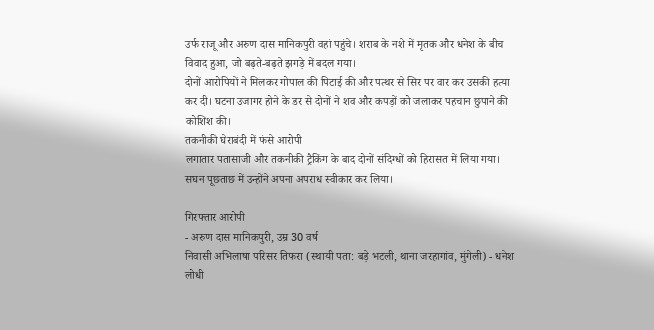उर्फ राजू और अरुण दास मानिकपुरी वहां पहुंचे। शराब के नशे में मृतक और धनेश के बीच विवाद हुआ, जो बढ़ते-बढ़ते झगड़े में बदल गया।
दोनों आरोपियों ने मिलकर गोपाल की पिटाई की और पत्थर से सिर पर वार कर उसकी हत्या कर दी। घटना उजागर होने के डर से दोनों ने शव और कपड़ों को जलाकर पहचान छुपाने की कोशिश की।
तकनीकी घेराबंदी में फंसे आरोपी
लगातार पतासाजी और तकनीकी ट्रैकिंग के बाद दोनों संदिग्धों को हिरासत में लिया गया। सघन पूछताछ में उन्होंने अपना अपराध स्वीकार कर लिया।

गिरफ्तार आरोपी
- अरुण दास मानिकपुरी, उम्र 30 वर्ष
निवासी अभिलाषा परिसर तिफरा (स्थायी पता: बड़े भटली, थाना जरहागांव, मुंगेली) - धनेश लोधी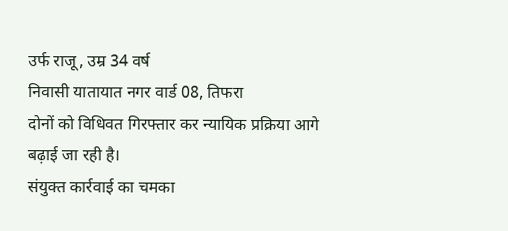उर्फ राजू, उम्र 34 वर्ष
निवासी यातायात नगर वार्ड 08, तिफरा
दोनों को विधिवत गिरफ्तार कर न्यायिक प्रक्रिया आगे बढ़ाई जा रही है।
संयुक्त कार्रवाई का चमका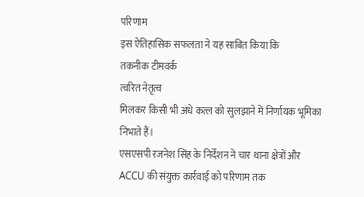परिणाम
इस ऐतिहासिक सफलता ने यह साबित किया कि
तकनीक टीमवर्क
त्वरित नेतृत्व
मिलकर किसी भी अंधे कत्ल को सुलझाने में निर्णायक भूमिका निभाते हैं।
एसएसपी रजनेश सिंह के निर्देशन ने चार थाना क्षेत्रों और ACCU की संयुक्त कार्रवाई को परिणाम तक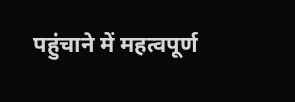पहुंचाने में महत्वपूर्ण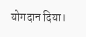योगदान दिया।